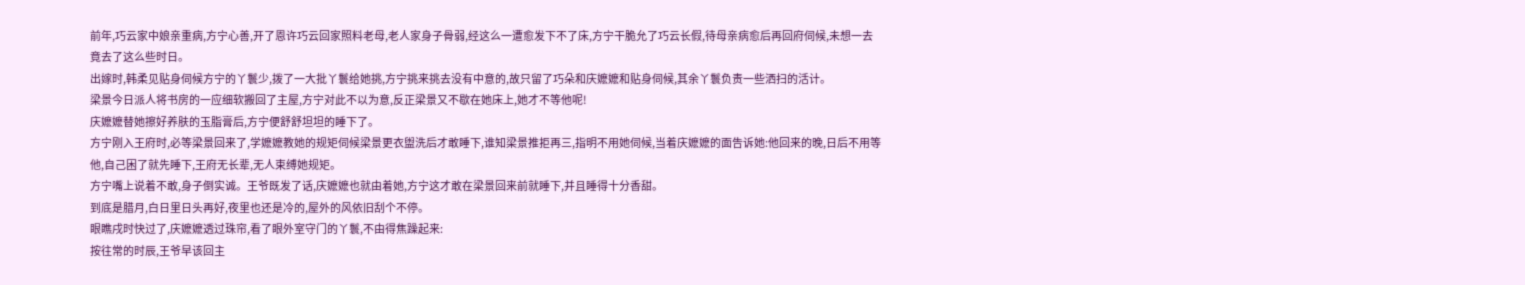前年,巧云家中娘亲重病,方宁心善,开了恩许巧云回家照料老母,老人家身子骨弱,经这么一遭愈发下不了床,方宁干脆允了巧云长假,待母亲病愈后再回府伺候,未想一去竟去了这么些时日。
出嫁时,韩柔见贴身伺候方宁的丫鬟少,拨了一大批丫鬟给她挑,方宁挑来挑去没有中意的,故只留了巧朵和庆嬷嬷和贴身伺候,其余丫鬟负责一些洒扫的活计。
梁景今日派人将书房的一应细软搬回了主屋,方宁对此不以为意,反正梁景又不歇在她床上,她才不等他呢!
庆嬷嬷替她擦好养肤的玉脂膏后,方宁便舒舒坦坦的睡下了。
方宁刚入王府时,必等梁景回来了,学嬷嬷教她的规矩伺候梁景更衣盥洗后才敢睡下,谁知梁景推拒再三,指明不用她伺候,当着庆嬷嬷的面告诉她:他回来的晚,日后不用等他,自己困了就先睡下,王府无长辈,无人束缚她规矩。
方宁嘴上说着不敢,身子倒实诚。王爷既发了话,庆嬷嬷也就由着她,方宁这才敢在梁景回来前就睡下,并且睡得十分香甜。
到底是腊月,白日里日头再好,夜里也还是冷的,屋外的风依旧刮个不停。
眼瞧戌时快过了,庆嬷嬷透过珠帘,看了眼外室守门的丫鬟,不由得焦躁起来:
按往常的时辰,王爷早该回主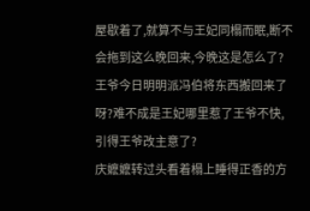屋歇着了,就算不与王妃同榻而眠,断不会拖到这么晚回来,今晚这是怎么了?王爷今日明明派冯伯将东西搬回来了呀?难不成是王妃哪里惹了王爷不快,引得王爷改主意了?
庆嬷嬷转过头看着榻上睡得正香的方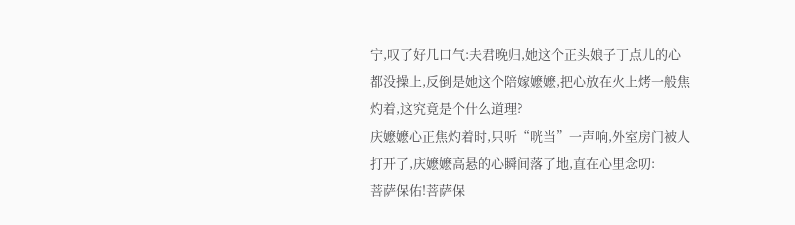宁,叹了好几口气:夫君晚归,她这个正头娘子丁点儿的心都没操上,反倒是她这个陪嫁嬷嬷,把心放在火上烤一般焦灼着,这究竟是个什么道理?
庆嬷嬷心正焦灼着时,只听“咣当”一声响,外室房门被人打开了,庆嬷嬷高悬的心瞬间落了地,直在心里念叨:
菩萨保佑!菩萨保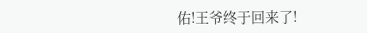佑!王爷终于回来了!